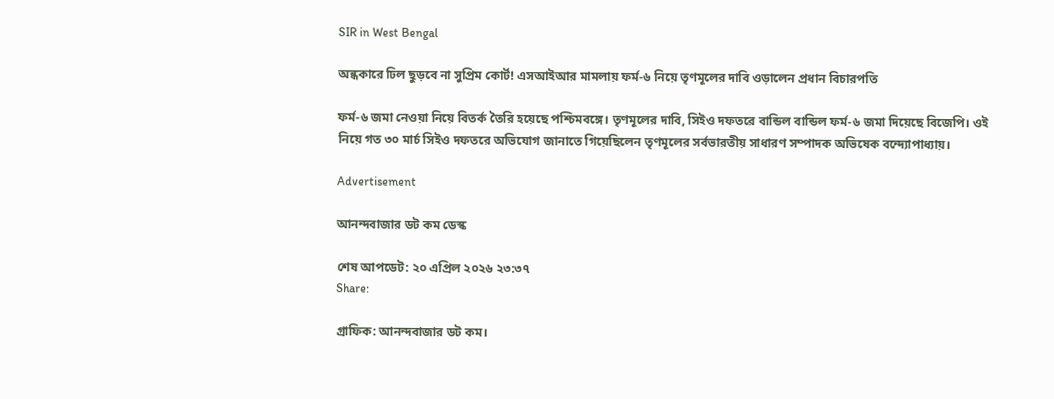SIR in West Bengal

অন্ধকারে ঢিল ছুড়বে না সুপ্রিম কোর্ট! এসআইআর মামলায় ফর্ম-৬ নিয়ে তৃণমূলের দাবি ওড়ালেন প্রধান বিচারপতি

ফর্ম-৬ জমা নেওয়া নিয়ে বিতর্ক তৈরি হয়েছে পশ্চিমবঙ্গে। তৃণমূলের দাবি, সিইও দফতরে বান্ডিল বান্ডিল ফর্ম-৬ জমা দিয়েছে বিজেপি। ওই নিয়ে গত ৩০ মার্চ সিইও দফতরে অভিযোগ জানাতে গিয়েছিলেন তৃণমূলের সর্বভারতীয় সাধারণ সম্পাদক অভিষেক বন্দ্যোপাধ্যায়।

Advertisement

আনন্দবাজার ডট কম ডেস্ক

শেষ আপডেট: ২০ এপ্রিল ২০২৬ ২৩:৩৭
Share:

গ্রাফিক: আনন্দবাজার ডট কম।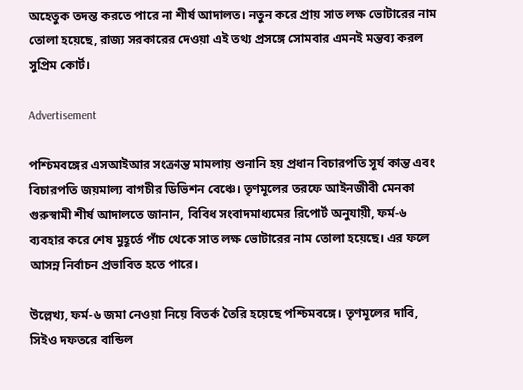অহেতুক তদন্ত করতে পারে না শীর্ষ আদালত। নতুন করে প্রায় সাত লক্ষ ভোটারের নাম তোলা হয়েছে, রাজ্য সরকারের দেওয়া এই তথ্য প্রসঙ্গে সোমবার এমনই মন্তব্য করল সুপ্রিম কোর্ট।

Advertisement

পশ্চিমবঙ্গের এসআইআর সংক্রান্ত মামলায় শুনানি হয় প্রধান বিচারপতি সূর্য কান্ত এবং বিচারপতি জয়মাল্য বাগচীর ডিভিশন বেঞ্চে। তৃণমূলের তরফে আইনজীবী মেনকা গুরুস্বামী শীর্ষ আদালতে জানান, বিবিধ সংবাদমাধ্যমের রিপোর্ট অনুযায়ী, ফর্ম-৬ ব্যবহার করে শেষ মুহূর্তে পাঁচ থেকে সাত লক্ষ ভোটারের নাম তোলা হয়েছে। এর ফলে আসন্ন নির্বাচন প্রভাবিত হতে পারে।

উল্লেখ্য, ফর্ম-৬ জমা নেওয়া নিয়ে বিতর্ক তৈরি হয়েছে পশ্চিমবঙ্গে। তৃণমূলের দাবি, সিইও দফতরে বান্ডিল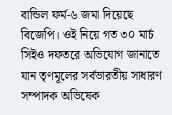বান্ডিল ফর্ম-৬ জমা দিয়েছে বিজেপি। ওই নিয়ে গত ৩০ মার্চ সিইও দফতরে অভিযোগ জানাতে যান তৃণমূলের সর্বভারতীয় সাধারণ সম্পাদক অভিষেক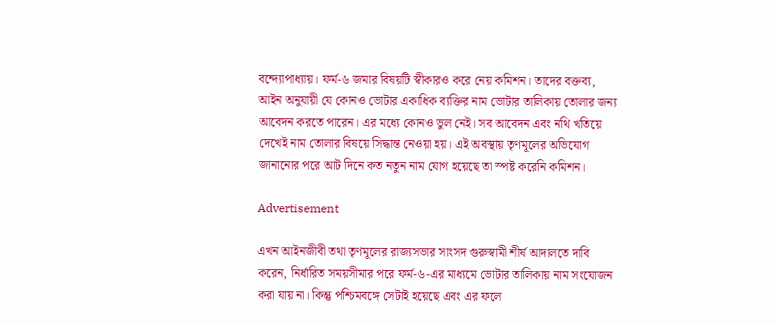বন্দ্যোপাধ্যায়। ফর্ম-৬ জমার বিষয়টি স্বীকারও করে নেয় কমিশন। তাদের বক্তব্য, আইন অনুযায়ী যে কোনও ভোটার একাধিক ব্যক্তির নাম ভোটার তালিকায় তোলার জন্য আবেদন করতে পারেন। এর মধ্যে কোনও ভুল নেই। সব আবেদন এবং নথি খতিয়ে দেখেই নাম তোলার বিষয়ে সিদ্ধান্ত নেওয়া হয়। এই অবস্থায় তৃণমূলের অভিযোগ জানানোর পরে আট দিনে কত নতুন নাম যোগ হয়েছে তা স্পষ্ট করেনি কমিশন।

Advertisement

এখন আইনজীবী তথা তৃণমূলের রাজ্যসভার সাংসদ গুরুস্বামী শীর্ষ আদালতে দাবি করেন, নির্ধারিত সময়সীমার পরে ফর্ম-৬-এর মাধ্যমে ভোটার তালিকায় নাম সংযোজন করা যায় না। কিন্তু পশ্চিমবঙ্গে সেটাই হয়েছে এবং এর ফলে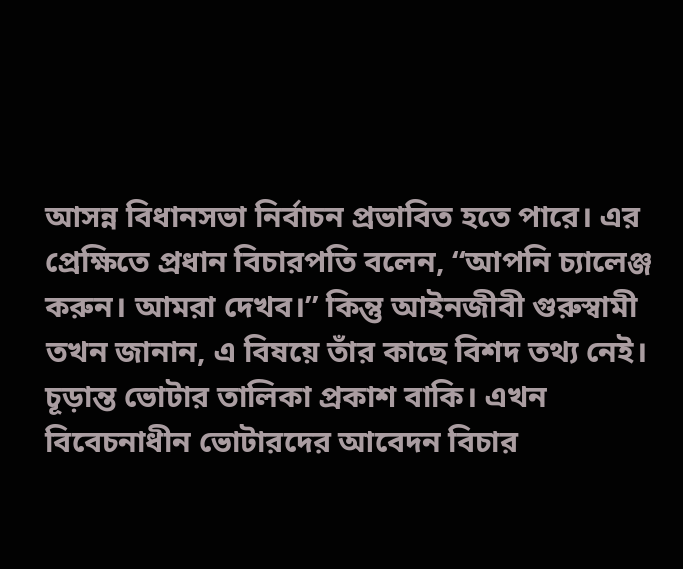আসন্ন বিধানসভা নির্বাচন প্রভাবিত হতে পারে। এর প্রেক্ষিতে প্রধান বিচারপতি বলেন, ‘‘আপনি চ্যালেঞ্জ করুন। আমরা দেখব।’’ কিন্তু আইনজীবী গুরুস্বামী তখন জানান, এ বিষয়ে তাঁর কাছে বিশদ তথ্য নেই। চূড়ান্ত ভোটার তালিকা প্রকাশ বাকি। এখন বিবেচনাধীন ভোটারদের আবেদন বিচার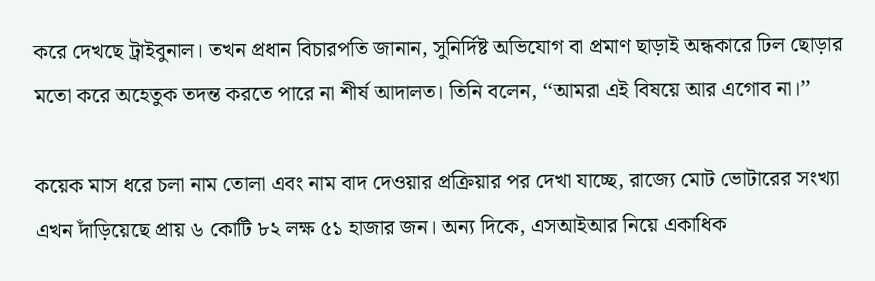করে দেখছে ট্রাইবুনাল। তখন প্রধান বিচারপতি জানান, সুনির্দিষ্ট অভিযোগ বা প্রমাণ ছাড়াই অন্ধকারে ঢিল ছোড়ার মতো করে অহেতুক তদন্ত করতে পারে না শীর্ষ আদালত। তিনি বলেন, ‘‘আমরা এই বিষয়ে আর এগোব না।’’

কয়েক মাস ধরে চলা নাম তোলা এবং নাম বাদ দেওয়ার প্রক্রিয়ার পর দেখা যাচ্ছে, রাজ্যে মোট ভোটারের সংখ্যা এখন দাঁড়িয়েছে প্রায় ৬ কোটি ৮২ লক্ষ ৫১ হাজার জন। অন্য দিকে, এসআইআর নিয়ে একাধিক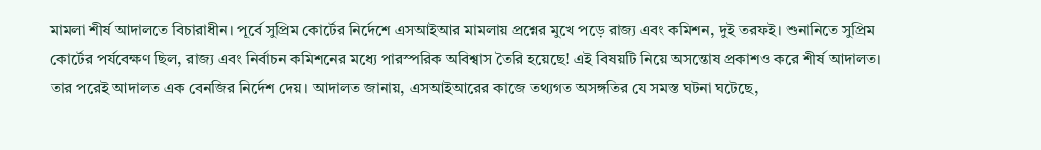মামলা শীর্ষ আদালতে বিচারাধীন। পূর্বে সুপ্রিম কোর্টের নির্দেশে এসআইআর মামলায় প্রশ্নের মুখে পড়ে রাজ্য এবং কমিশন, দুই তরফই। শুনানিতে সুপ্রিম কোর্টের পর্যবেক্ষণ ছিল, রাজ্য এবং নির্বাচন কমিশনের মধ্যে পারস্পরিক অবিশ্বাস তৈরি হয়েছে! এই বিষয়টি নিয়ে অসন্তোষ প্রকাশও করে শীর্ষ আদালত। তার পরেই আদালত এক বেনজির নির্দেশ দেয়। আদালত জানায়, এসআইআরের কাজে তথ্যগত অসঙ্গতির যে সমস্ত ঘটনা ঘটেছে,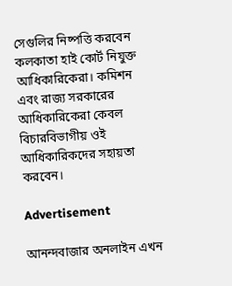সেগুলির নিষ্পত্তি করবেন কলকাতা হাই কোর্ট নিযুক্ত আধিকারিকেরা। কমিশন এবং রাজ্য সরকারের আধিকারিকেরা কেবল বিচারবিভাগীয় ওই আধিকারিকদের সহায়তা করবেন।

Advertisement

আনন্দবাজার অনলাইন এখন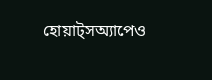হোয়াট্‌সঅ্যাপেও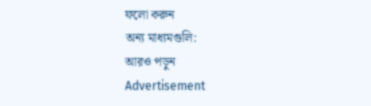ফলো করুন
অন্য মাধ্যমগুলি:
আরও পড়ুন
Advertisement